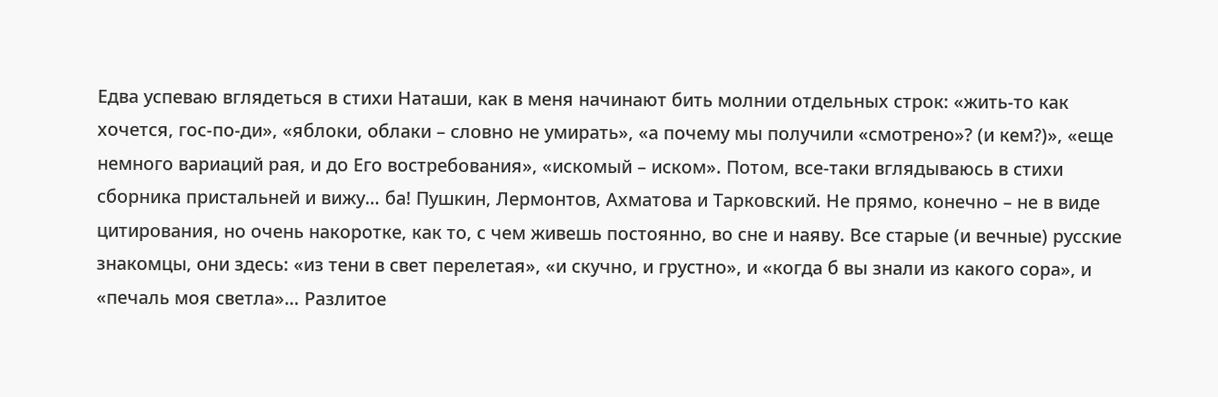Едва успеваю вглядеться в стихи Наташи, как в меня начинают бить молнии отдельных строк: «жить-то как хочется, гос-по-ди», «яблоки, облаки – словно не умирать», «а почему мы получили «смотрено»? (и кем?)», «еще немного вариаций рая, и до Его востребования», «искомый – иском». Потом, все-таки вглядываюсь в стихи сборника пристальней и вижу… ба! Пушкин, Лермонтов, Ахматова и Тарковский. Не прямо, конечно – не в виде цитирования, но очень накоротке, как то, с чем живешь постоянно, во сне и наяву. Все старые (и вечные) русские знакомцы, они здесь: «из тени в свет перелетая», «и скучно, и грустно», и «когда б вы знали из какого сора», и «печаль моя светла»… Разлитое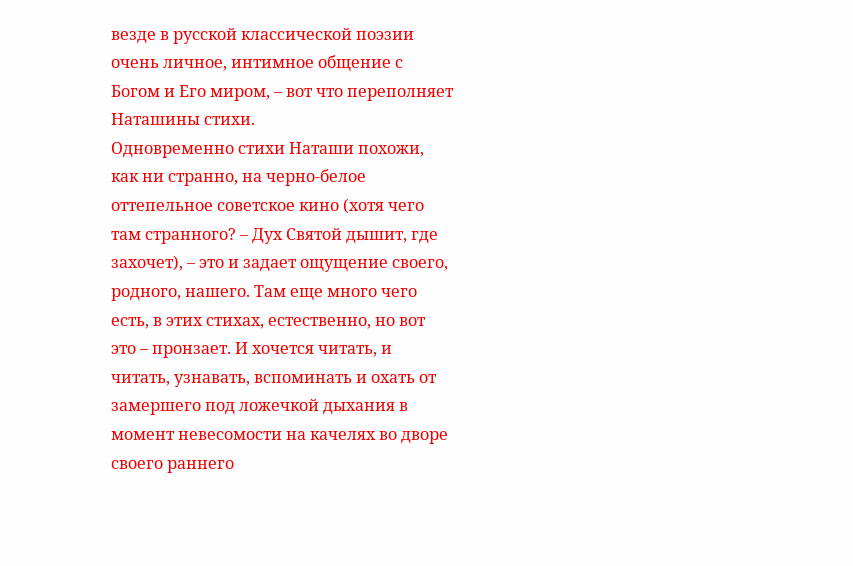везде в русской классической поэзии очень личное, интимное общение с Богом и Его миром, – вот что переполняет Наташины стихи.
Одновременно стихи Наташи похожи, как ни странно, на черно-белое оттепельное советское кино (хотя чего там странного? – Дух Святой дышит, где захочет), – это и задает ощущение своего, родного, нашего. Там еще много чего есть, в этих стихах, естественно, но вот это – пронзает. И хочется читать, и читать, узнавать, вспоминать и охать от замершего под ложечкой дыхания в момент невесомости на качелях во дворе своего раннего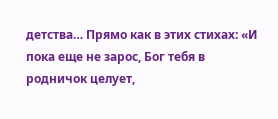детства… Прямо как в этих стихах: «И пока еще не зарос, Бог тебя в родничок целует,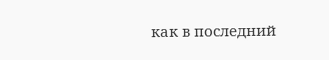как в последний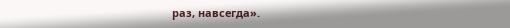раз, навсегда».